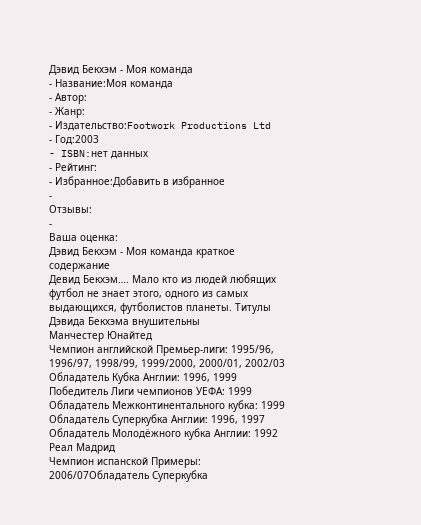Дэвид Бекхэм - Моя команда
- Название:Моя команда
- Автор:
- Жанр:
- Издательство:Footwork Productions Ltd
- Год:2003
- ISBN:нет данных
- Рейтинг:
- Избранное:Добавить в избранное
-
Отзывы:
-
Ваша оценка:
Дэвид Бекхэм - Моя команда краткое содержание
Девид Бекхэм…. Мало кто из людей любящих футбол не знает этого, одного из самых выдающихся, футболистов планеты. Титулы Дэвида Бекхэма внушительны
Манчестер Юнайтед
Чемпион английской Премьер-лиги: 1995/96, 1996/97, 1998/99, 1999/2000, 2000/01, 2002/03
Обладатель Кубка Англии: 1996, 1999
Победитель Лиги чемпионов УЕФА: 1999
Обладатель Межконтинентального кубка: 1999
Обладатель Суперкубка Англии: 1996, 1997
Обладатель Молодёжного кубка Англии: 1992
Реал Мадрид
Чемпион испанской Примеры: 2006/07Обладатель Суперкубка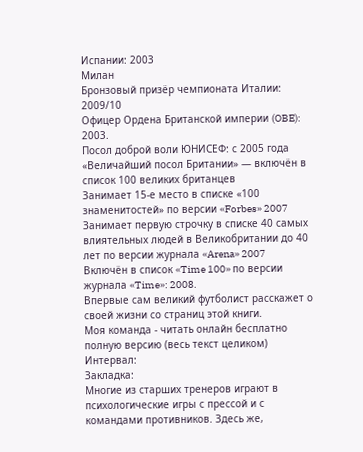Испании: 2003
Милан
Бронзовый призёр чемпионата Италии: 2009/10
Офицер Ордена Британской империи (OBE): 2003.
Посол доброй воли ЮНИСЕФ: с 2005 года
«Величайший посол Британии» — включён в список 100 великих британцев
Занимает 15-е место в списке «100 знаменитостей» по версии «Forbes» 2007
Занимает первую строчку в списке 40 самых влиятельных людей в Великобритании до 40 лет по версии журнала «Arena» 2007
Включён в список «Time 100» по версии журнала «Time»: 2008.
Впервые сам великий футболист расскажет о своей жизни со страниц этой книги.
Моя команда - читать онлайн бесплатно полную версию (весь текст целиком)
Интервал:
Закладка:
Многие из старших тренеров играют в психологические игры с прессой и с командами противников. Здесь же,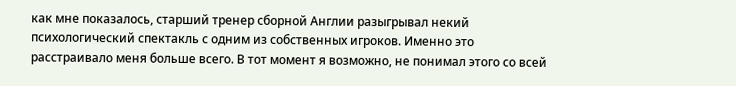как мне показалось, старший тренер сборной Англии разыгрывал некий психологический спектакль с одним из собственных игроков. Именно это расстраивало меня больше всего. В тот момент я возможно, не понимал этого со всей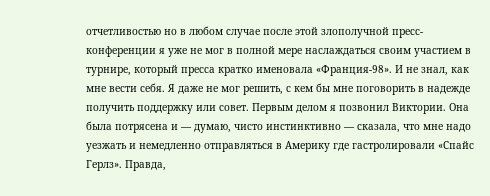отчетливостью но в любом случае после этой злополучной пресс-конференции я уже не мог в полной мере наслаждаться своим участием в турнире, который пресса кратко именовала «Франция-98». И не знал, как мне вести себя. Я даже не мог решить, с кем бы мне поговорить в надежде получить поддержку или совет. Первым делом я позвонил Виктории. Она была потрясена и — думаю, чисто инстинктивно — сказала, что мне надо уезжать и немедленно отправляться в Америку где гастролировали «Спайс Герлз». Правда,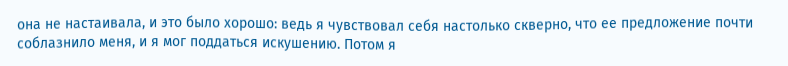она не настаивала, и это было хорошо: ведь я чувствовал себя настолько скверно, что ее предложение почти соблазнило меня, и я мог поддаться искушению. Потом я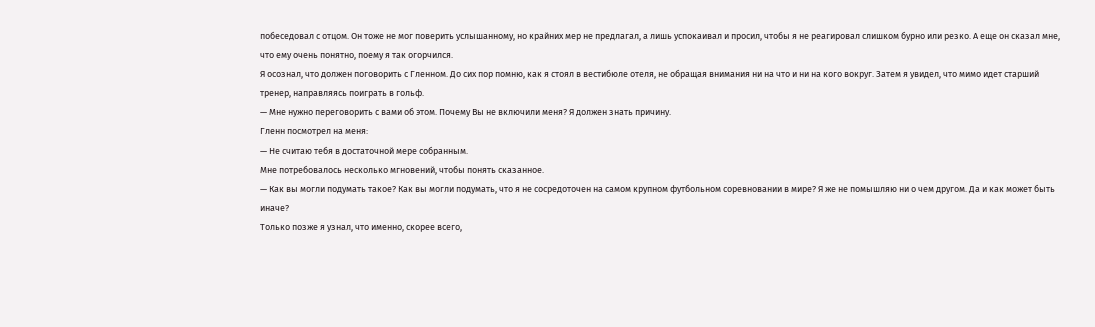побеседовал с отцом. Он тоже не мог поверить услышанному, но крайних мер не предлагал, а лишь успокаивал и просил, чтобы я не реагировал слишком бурно или резко. А еще он сказал мне, что ему очень понятно, поему я так огорчился.
Я осознал, что должен поговорить с Гленном. До сих пор помню, как я стоял в вестибюле отеля, не обращая внимания ни на что и ни на кого вокруг. Затем я увидел, что мимо идет старший тренер, направляясь поиграть в гольф.
— Мне нужно переговорить с вами об этом. Почему Вы не включили меня? Я должен знать причину.
Гленн посмотрел на меня:
— Не считаю тебя в достаточной мере собранным.
Мне потребовалось несколько мгновений, чтобы понять сказанное.
— Как вы могли подумать такое? Как вы могли подумать, что я не сосредоточен на самом крупном футбольном соревновании в мире? Я же не помышляю ни о чем другом. Да и как может быть иначе?
Только позже я узнал, что именно, скорее всего,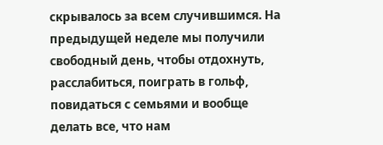скрывалось за всем случившимся. На предыдущей неделе мы получили свободный день, чтобы отдохнуть, расслабиться, поиграть в гольф, повидаться с семьями и вообще делать все, что нам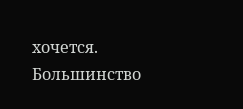хочется. Большинство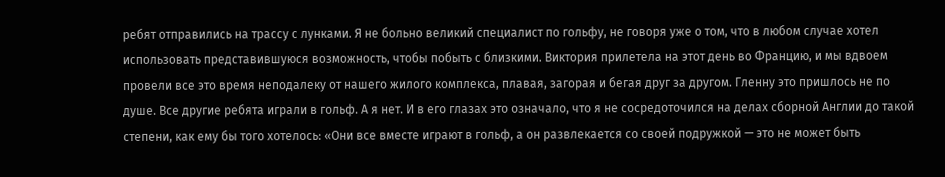ребят отправились на трассу с лунками. Я не больно великий специалист по гольфу, не говоря уже о том, что в любом случае хотел использовать представившуюся возможность, чтобы побыть с близкими. Виктория прилетела на этот день во Францию, и мы вдвоем провели все это время неподалеку от нашего жилого комплекса, плавая, загорая и бегая друг за другом. Гленну это пришлось не по душе. Все другие ребята играли в гольф. А я нет. И в его глазах это означало, что я не сосредоточился на делах сборной Англии до такой степени, как ему бы того хотелось: «Они все вместе играют в гольф, а он развлекается со своей подружкой — это не может быть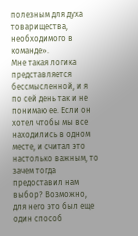полезным для духа товарищества, необходимого в команде».
Мне такая логика представляется бессмысленной, и я по сей день так и не понимаю ее. Если он хотел чтобы мы все находились в одном месте, и считал это настолько важным, то зачем тогда предоставил нам выбор? Возможно, для него это был еще один способ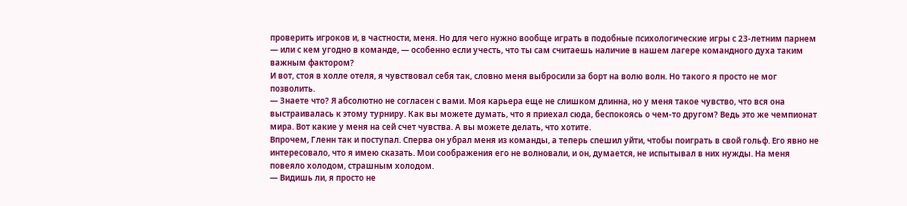проверить игроков и, в частности, меня. Но для чего нужно вообще играть в подобные психологические игры с 23-летним парнем — или с кем угодно в команде, — особенно если учесть, что ты сам считаешь наличие в нашем лагере командного духа таким важным фактором?
И вот, стоя в холле отеля, я чувствовал себя так, словно меня выбросили за борт на волю волн. Но такого я просто не мог позволить.
— Знаете что? Я абсолютно не согласен с вами. Моя карьера еще не слишком длинна, но у меня такое чувство, что вся она выстраивалась к этому турниру. Как вы можете думать, что я приехал сюда, беспокоясь о чем-то другом? Ведь это же чемпионат мира. Вот какие у меня на сей счет чувства. А вы можете делать, что хотите.
Впрочем, Гленн так и поступал. Сперва он убрал меня из команды, а теперь спешил уйти, чтобы поиграть в свой гольф. Его явно не интересовало, что я имею сказать. Мои соображения его не волновали, и он, думается, не испытывал в них нужды. На меня повеяло холодом, страшным холодом.
— Видишь ли, я просто не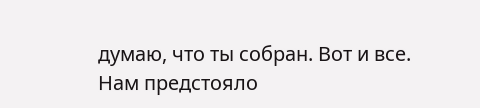думаю, что ты собран. Вот и все.
Нам предстояло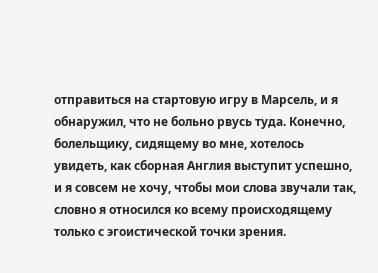отправиться на стартовую игру в Марсель, и я обнаружил, что не больно рвусь туда. Конечно, болельщику, сидящему во мне, хотелось увидеть, как сборная Англия выступит успешно, и я совсем не хочу, чтобы мои слова звучали так, словно я относился ко всему происходящему только с эгоистической точки зрения.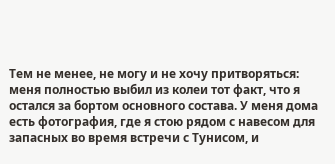Тем не менее, не могу и не хочу притворяться: меня полностью выбил из колеи тот факт, что я остался за бортом основного состава. У меня дома есть фотография, где я стою рядом с навесом для запасных во время встречи с Тунисом, и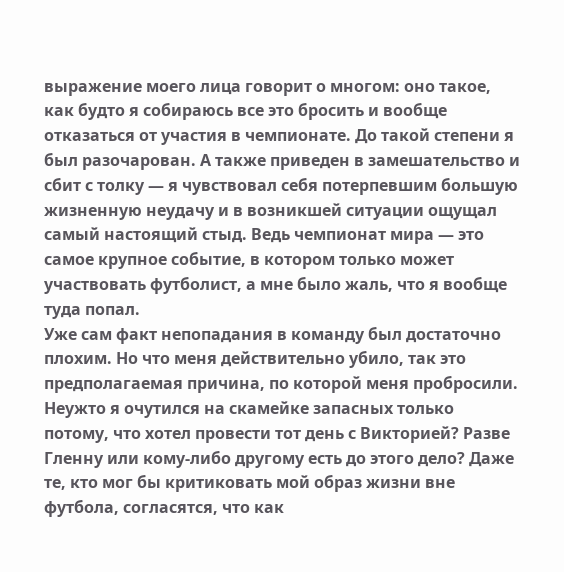выражение моего лица говорит о многом: оно такое, как будто я собираюсь все это бросить и вообще отказаться от участия в чемпионате. До такой степени я был разочарован. А также приведен в замешательство и сбит с толку — я чувствовал себя потерпевшим большую жизненную неудачу и в возникшей ситуации ощущал самый настоящий стыд. Ведь чемпионат мира — это самое крупное событие, в котором только может участвовать футболист, а мне было жаль, что я вообще туда попал.
Уже сам факт непопадания в команду был достаточно плохим. Но что меня действительно убило, так это предполагаемая причина, по которой меня пробросили. Неужто я очутился на скамейке запасных только потому, что хотел провести тот день с Викторией? Разве Гленну или кому-либо другому есть до этого дело? Даже те, кто мог бы критиковать мой образ жизни вне футбола, согласятся, что как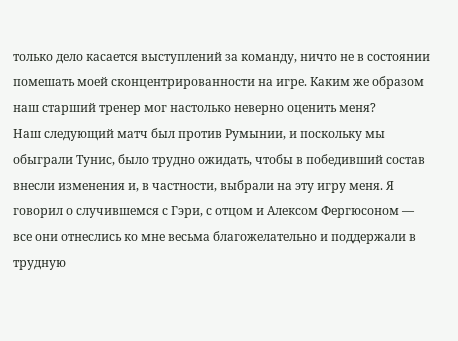только дело касается выступлений за команду, ничто не в состоянии помешать моей сконцентрированности на игре. Каким же образом наш старший тренер мог настолько неверно оценить меня?
Наш следующий матч был против Румынии, и поскольку мы обыграли Тунис, было трудно ожидать, чтобы в победивший состав внесли изменения и, в частности, выбрали на эту игру меня. Я говорил о случившемся с Гэри, с отцом и Алексом Фергюсоном — все они отнеслись ко мне весьма благожелательно и поддержали в трудную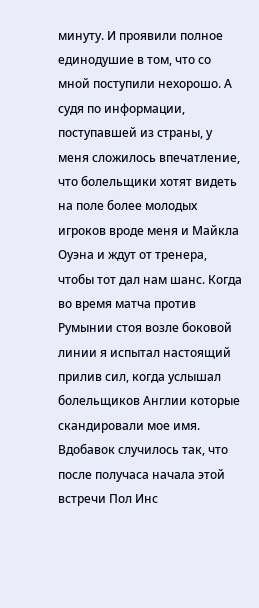минуту. И проявили полное единодушие в том, что со мной поступили нехорошо. А судя по информации, поступавшей из страны, у меня сложилось впечатление, что болельщики хотят видеть на поле более молодых игроков вроде меня и Майкла Оуэна и ждут от тренера, чтобы тот дал нам шанс. Когда во время матча против Румынии стоя возле боковой линии я испытал настоящий прилив сил, когда услышал болельщиков Англии которые скандировали мое имя. Вдобавок случилось так, что после получаса начала этой встречи Пол Инс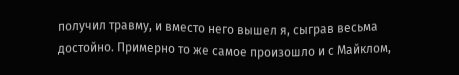получил травму, и вместо него вышел я, сыграв весьма достойно. Примерно то же самое произошло и с Майклом,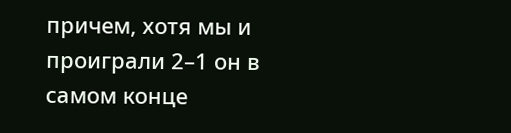причем, хотя мы и проиграли 2–1 он в самом конце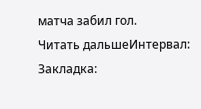матча забил гол.
Читать дальшеИнтервал:
Закладка: